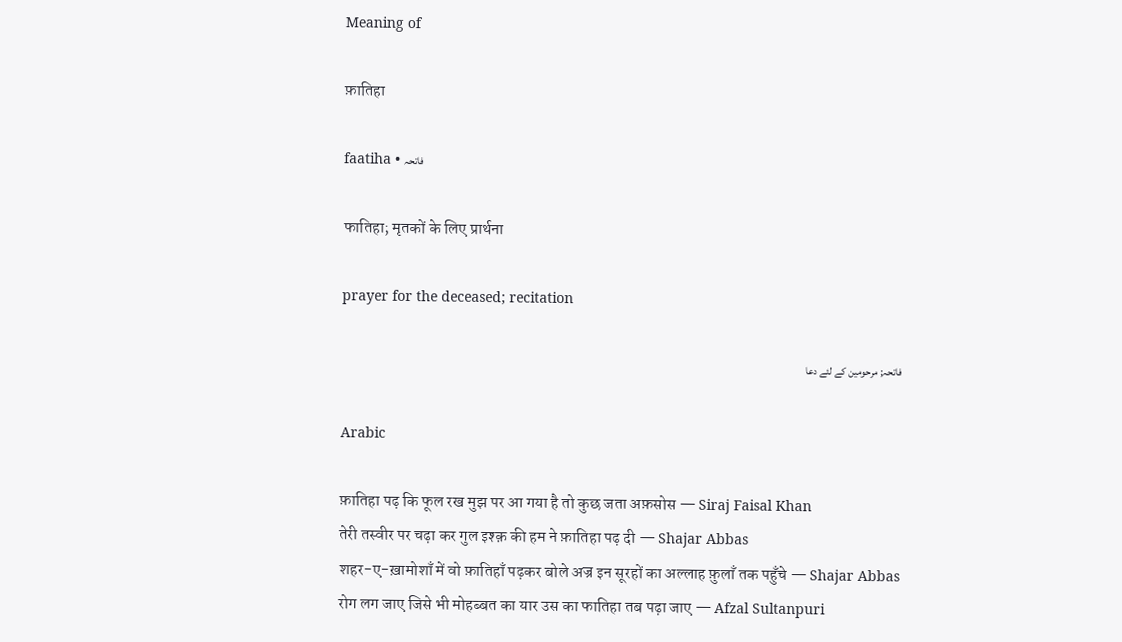Meaning of

फ़ातिहा

faatiha • فاتحہ

फातिहा; मृतकों के लिए प्रार्थना

prayer for the deceased; recitation

فاتحہ; مرحومین کے لئے دعا

Arabic

फ़ातिहा पढ़ कि फूल रख मुझ पर आ गया है तो कुछ जता अफ़सोस — Siraj Faisal Khan
तेरी तस्वीर पर चढ़ा कर गुल इश्क़ की हम ने फ़ातिहा पढ़ दी — Shajar Abbas
शहर-ए-ख़ामोशाँ में वो फ़ातिहाँ पढ़कर बोले अज्र इन सूरहों का अल्लाह फ़ुलाँ तक पहुँचे — Shajar Abbas
रोग लग जाए जिसे भी मोहब्बत का यार उस का फातिहा तब पढ़ा जाए — Afzal Sultanpuri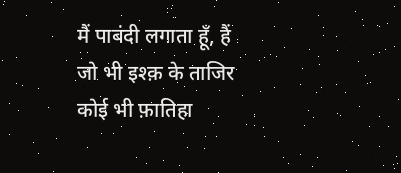मैं पाबंदी लगाता हूँ, हैं जो भी इश्क़ के ताजिर कोई भी फ़ातिहा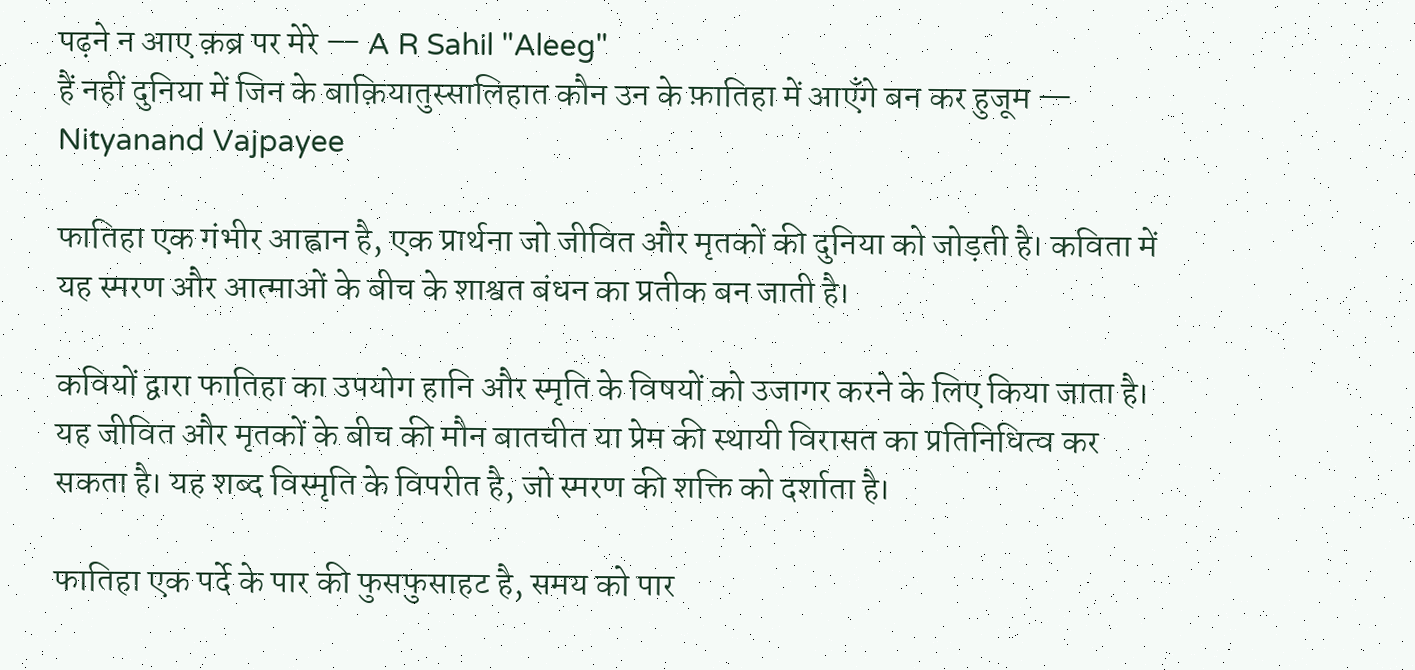पढ़ने न आए क़ब्र पर मेरे — A R Sahil "Aleeg"
हैं नहीं दुनिया में जिन के बाक़ियातुस्सालिहात कौन उन के फ़ातिहा में आएँगे बन कर हुजूम — Nityanand Vajpayee

फातिहा एक गंभीर आह्वान है, एक प्रार्थना जो जीवित और मृतकों की दुनिया को जोड़ती है। कविता में यह स्मरण और आत्माओं के बीच के शाश्वत बंधन का प्रतीक बन जाती है।

कवियों द्वारा फातिहा का उपयोग हानि और स्मृति के विषयों को उजागर करने के लिए किया जाता है। यह जीवित और मृतकों के बीच की मौन बातचीत या प्रेम की स्थायी विरासत का प्रतिनिधित्व कर सकता है। यह शब्द विस्मृति के विपरीत है, जो स्मरण की शक्ति को दर्शाता है।

फातिहा एक पर्दे के पार की फुसफुसाहट है, समय को पार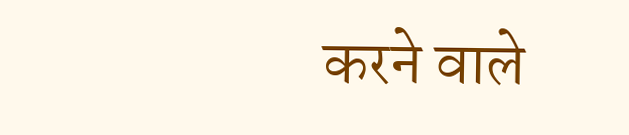करने वाले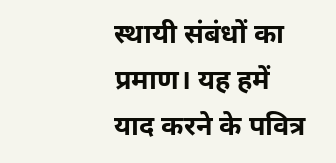स्थायी संबंधों का प्रमाण। यह हमें याद करने के पवित्र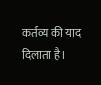कर्तव्य की याद दिलाता है।